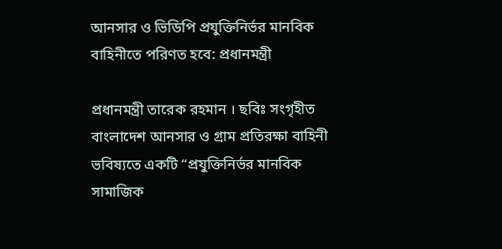আনসার ও ভিডিপি প্রযুক্তিনির্ভর মানবিক বাহিনীতে পরিণত হবে: প্রধানমন্ত্রী

প্রধানমন্ত্রী তারেক রহমান । ছবিঃ সংগৃহীত
বাংলাদেশ আনসার ও গ্রাম প্রতিরক্ষা বাহিনী ভবিষ্যতে একটি “প্রযুক্তিনির্ভর মানবিক সামাজিক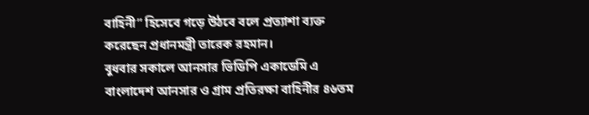বাহিনী” হিসেবে গড়ে উঠবে বলে প্রত্যাশা ব্যক্ত করেছেন প্রধানমন্ত্রী তারেক রহমান।
বুধবার সকালে আনসার ভিডিপি একাডেমি এ বাংলাদেশ আনসার ও গ্রাম প্রতিরক্ষা বাহিনীর ৪৬তম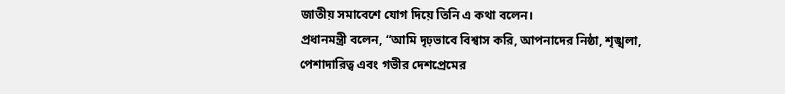জাতীয় সমাবেশে যোগ দিয়ে তিনি এ কথা বলেন।
প্রধানমন্ত্রী বলেন, “আমি দৃঢ়ভাবে বিশ্বাস করি, আপনাদের নিষ্ঠা, শৃঙ্খলা, পেশাদারিত্ব এবং গভীর দেশপ্রেমের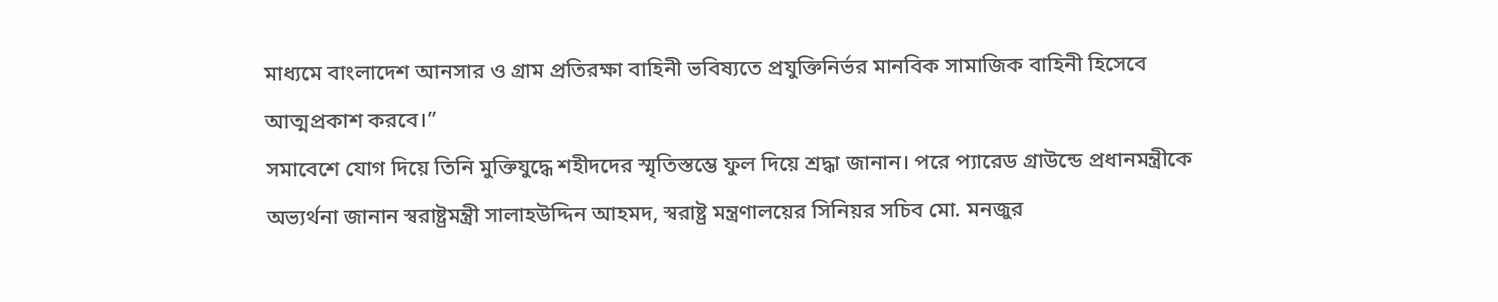মাধ্যমে বাংলাদেশ আনসার ও গ্রাম প্রতিরক্ষা বাহিনী ভবিষ্যতে প্রযুক্তিনির্ভর মানবিক সামাজিক বাহিনী হিসেবে আত্মপ্রকাশ করবে।”
সমাবেশে যোগ দিয়ে তিনি মুক্তিযুদ্ধে শহীদদের স্মৃতিস্তম্ভে ফুল দিয়ে শ্রদ্ধা জানান। পরে প্যারেড গ্রাউন্ডে প্রধানমন্ত্রীকে অভ্যর্থনা জানান স্বরাষ্ট্রমন্ত্রী সালাহউদ্দিন আহমদ, স্বরাষ্ট্র মন্ত্রণালয়ের সিনিয়র সচিব মো. মনজুর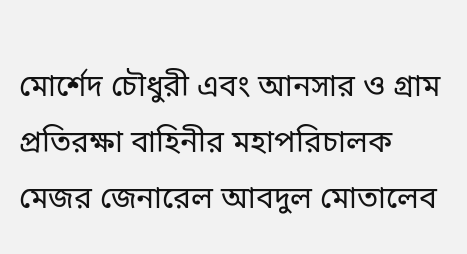মোর্শেদ চৌধুরী এবং আনসার ও গ্রাম প্রতিরক্ষা বাহিনীর মহাপরিচালক মেজর জেনারেল আবদুল মোতালেব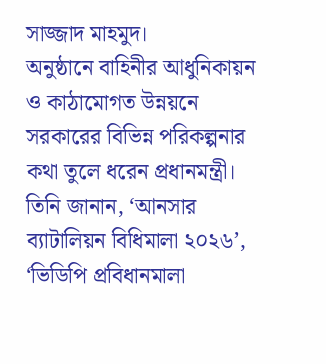সাজ্জাদ মাহমুদ।
অনুষ্ঠানে বাহিনীর আধুনিকায়ন ও কাঠামোগত উন্নয়নে সরকারের বিভিন্ন পরিকল্পনার কথা তুলে ধরেন প্রধানমন্ত্রী। তিনি জানান, ‘আনসার ব্যাটালিয়ন বিধিমালা ২০২৬’, ‘ভিডিপি প্রবিধানমালা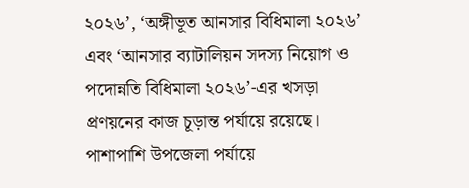২০২৬’, ‘অঙ্গীভূত আনসার বিধিমালা ২০২৬’ এবং ‘আনসার ব্যাটালিয়ন সদস্য নিয়োগ ও পদোন্নতি বিধিমালা ২০২৬’-এর খসড়া প্রণয়নের কাজ চূড়ান্ত পর্যায়ে রয়েছে। পাশাপাশি উপজেলা পর্যায়ে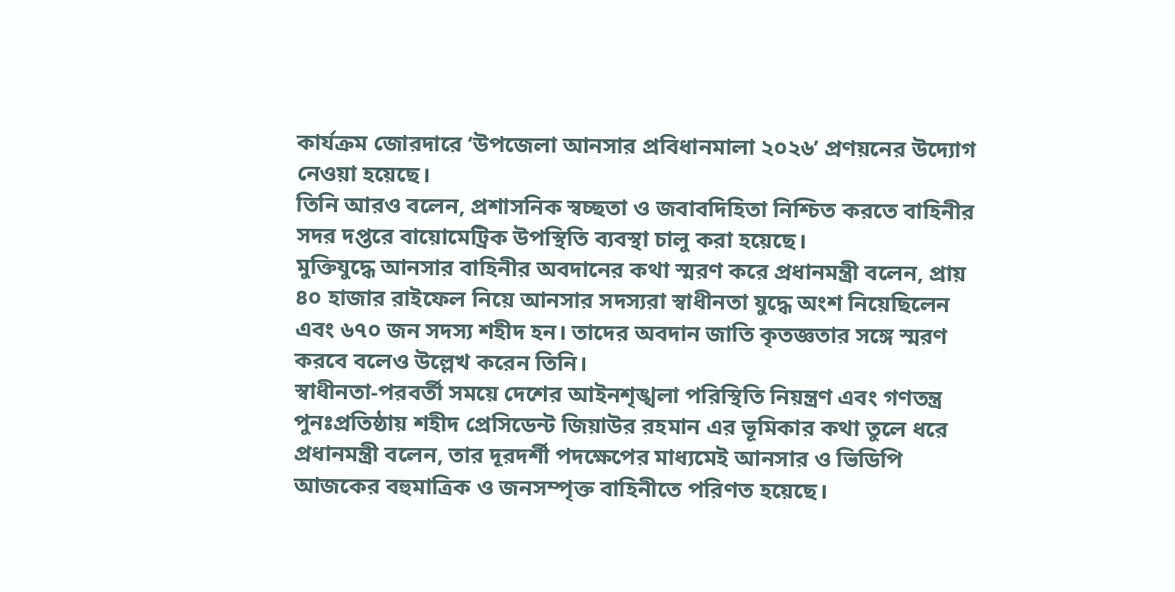কার্যক্রম জোরদারে ‘উপজেলা আনসার প্রবিধানমালা ২০২৬’ প্রণয়নের উদ্যোগ নেওয়া হয়েছে।
তিনি আরও বলেন, প্রশাসনিক স্বচ্ছতা ও জবাবদিহিতা নিশ্চিত করতে বাহিনীর সদর দপ্তরে বায়োমেট্রিক উপস্থিতি ব্যবস্থা চালু করা হয়েছে।
মুক্তিযুদ্ধে আনসার বাহিনীর অবদানের কথা স্মরণ করে প্রধানমন্ত্রী বলেন, প্রায় ৪০ হাজার রাইফেল নিয়ে আনসার সদস্যরা স্বাধীনতা যুদ্ধে অংশ নিয়েছিলেন এবং ৬৭০ জন সদস্য শহীদ হন। তাদের অবদান জাতি কৃতজ্ঞতার সঙ্গে স্মরণ করবে বলেও উল্লেখ করেন তিনি।
স্বাধীনতা-পরবর্তী সময়ে দেশের আইনশৃঙ্খলা পরিস্থিতি নিয়ন্ত্রণ এবং গণতন্ত্র পুনঃপ্রতিষ্ঠায় শহীদ প্রেসিডেন্ট জিয়াউর রহমান এর ভূমিকার কথা তুলে ধরে প্রধানমন্ত্রী বলেন, তার দূরদর্শী পদক্ষেপের মাধ্যমেই আনসার ও ভিডিপি আজকের বহুমাত্রিক ও জনসম্পৃক্ত বাহিনীতে পরিণত হয়েছে।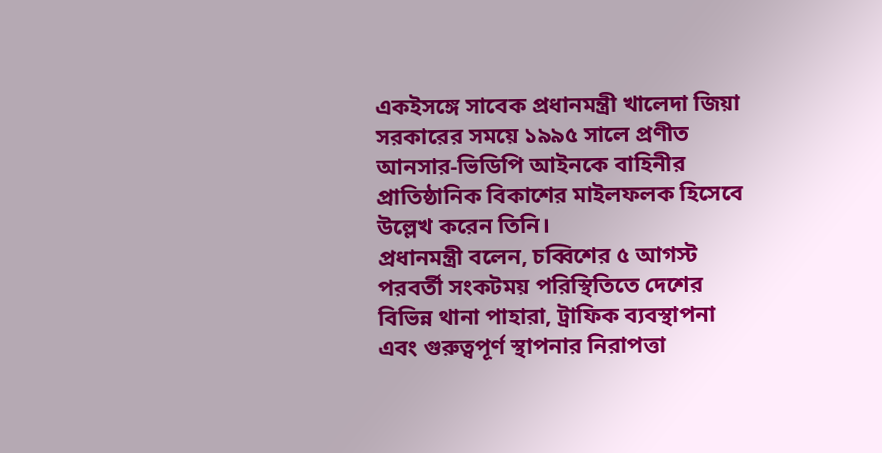একইসঙ্গে সাবেক প্রধানমন্ত্রী খালেদা জিয়া সরকারের সময়ে ১৯৯৫ সালে প্রণীত আনসার-ভিডিপি আইনকে বাহিনীর প্রাতিষ্ঠানিক বিকাশের মাইলফলক হিসেবে উল্লেখ করেন তিনি।
প্রধানমন্ত্রী বলেন, চব্বিশের ৫ আগস্ট পরবর্তী সংকটময় পরিস্থিতিতে দেশের বিভিন্ন থানা পাহারা, ট্রাফিক ব্যবস্থাপনা এবং গুরুত্বপূর্ণ স্থাপনার নিরাপত্তা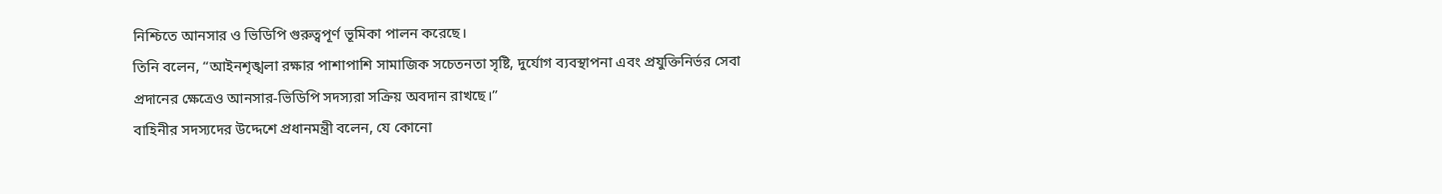নিশ্চিতে আনসার ও ভিডিপি গুরুত্বপূর্ণ ভূমিকা পালন করেছে।
তিনি বলেন, “আইনশৃঙ্খলা রক্ষার পাশাপাশি সামাজিক সচেতনতা সৃষ্টি, দুর্যোগ ব্যবস্থাপনা এবং প্রযুক্তিনির্ভর সেবা প্রদানের ক্ষেত্রেও আনসার-ভিডিপি সদস্যরা সক্রিয় অবদান রাখছে।”
বাহিনীর সদস্যদের উদ্দেশে প্রধানমন্ত্রী বলেন, যে কোনো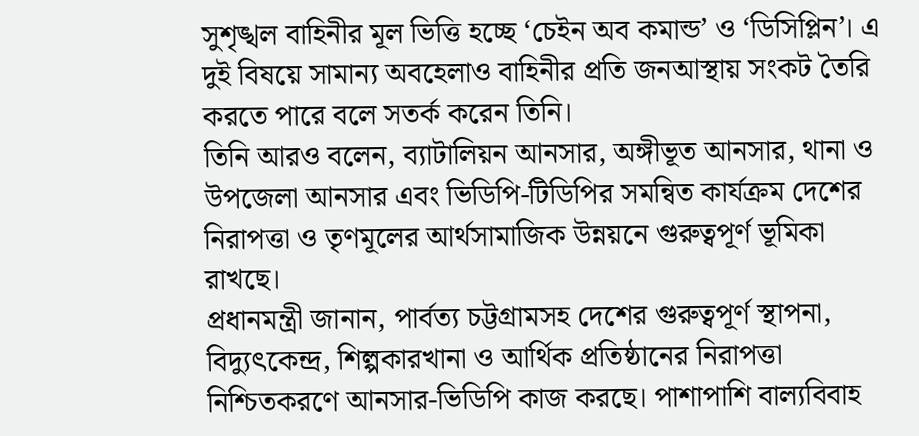সুশৃঙ্খল বাহিনীর মূল ভিত্তি হচ্ছে ‘চেইন অব কমান্ড’ ও ‘ডিসিপ্লিন’। এ দুই বিষয়ে সামান্য অবহেলাও বাহিনীর প্রতি জনআস্থায় সংকট তৈরি করতে পারে বলে সতর্ক করেন তিনি।
তিনি আরও বলেন, ব্যাটালিয়ন আনসার, অঙ্গীভূত আনসার, থানা ও উপজেলা আনসার এবং ভিডিপি-টিডিপির সমন্বিত কার্যক্রম দেশের নিরাপত্তা ও তৃণমূলের আর্থসামাজিক উন্নয়নে গুরুত্বপূর্ণ ভূমিকা রাখছে।
প্রধানমন্ত্রী জানান, পার্বত্য চট্টগ্রামসহ দেশের গুরুত্বপূর্ণ স্থাপনা, বিদ্যুৎকেন্দ্র, শিল্পকারখানা ও আর্থিক প্রতিষ্ঠানের নিরাপত্তা নিশ্চিতকরণে আনসার-ভিডিপি কাজ করছে। পাশাপাশি বাল্যবিবাহ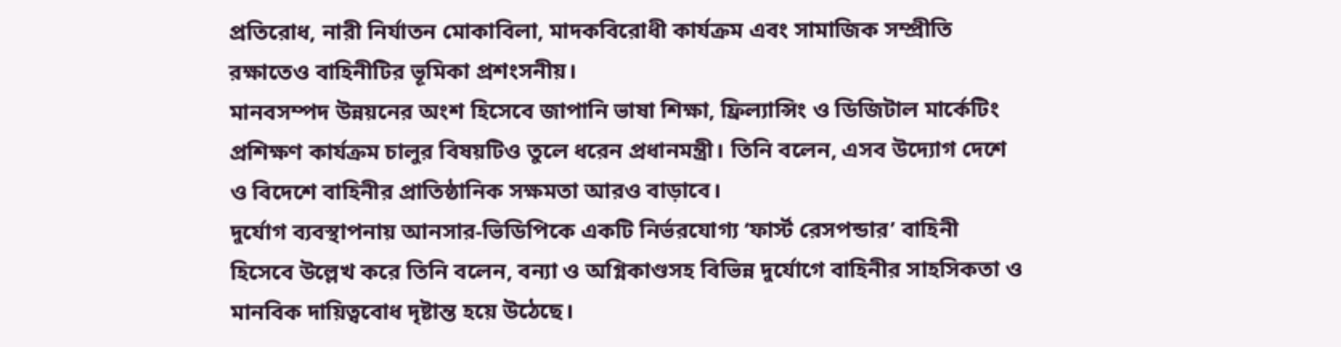প্রতিরোধ, নারী নির্যাতন মোকাবিলা, মাদকবিরোধী কার্যক্রম এবং সামাজিক সম্প্রীতি রক্ষাতেও বাহিনীটির ভূমিকা প্রশংসনীয়।
মানবসম্পদ উন্নয়নের অংশ হিসেবে জাপানি ভাষা শিক্ষা, ফ্রিল্যান্সিং ও ডিজিটাল মার্কেটিং প্রশিক্ষণ কার্যক্রম চালুর বিষয়টিও তুলে ধরেন প্রধানমন্ত্রী। তিনি বলেন, এসব উদ্যোগ দেশে ও বিদেশে বাহিনীর প্রাতিষ্ঠানিক সক্ষমতা আরও বাড়াবে।
দুর্যোগ ব্যবস্থাপনায় আনসার-ভিডিপিকে একটি নির্ভরযোগ্য ‘ফার্স্ট রেসপন্ডার’ বাহিনী হিসেবে উল্লেখ করে তিনি বলেন, বন্যা ও অগ্নিকাণ্ডসহ বিভিন্ন দুর্যোগে বাহিনীর সাহসিকতা ও মানবিক দায়িত্ববোধ দৃষ্টান্ত হয়ে উঠেছে।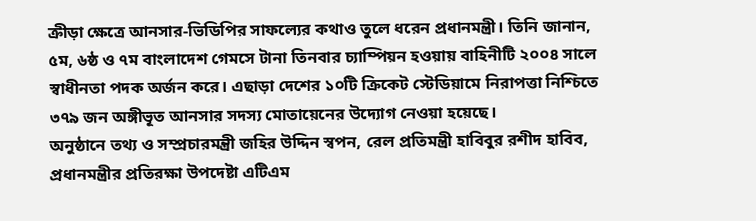ক্রীড়া ক্ষেত্রে আনসার-ভিডিপির সাফল্যের কথাও তুলে ধরেন প্রধানমন্ত্রী। তিনি জানান, ৫ম, ৬ষ্ঠ ও ৭ম বাংলাদেশ গেমসে টানা তিনবার চ্যাম্পিয়ন হওয়ায় বাহিনীটি ২০০৪ সালে স্বাধীনতা পদক অর্জন করে। এছাড়া দেশের ১০টি ক্রিকেট স্টেডিয়ামে নিরাপত্তা নিশ্চিতে ৩৭৯ জন অঙ্গীভূত আনসার সদস্য মোতায়েনের উদ্যোগ নেওয়া হয়েছে।
অনুষ্ঠানে তথ্য ও সম্প্রচারমন্ত্রী জহির উদ্দিন স্বপন, রেল প্রতিমন্ত্রী হাবিবুর রশীদ হাবিব, প্রধানমন্ত্রীর প্রতিরক্ষা উপদেষ্টা এটিএম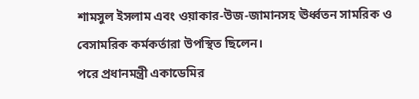শামসুল ইসলাম এবং ওয়াকার-উজ-জামানসহ ঊর্ধ্বতন সামরিক ও বেসামরিক কর্মকর্তারা উপস্থিত ছিলেন।
পরে প্রধানমন্ত্রী একাডেমির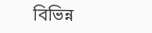বিভিন্ন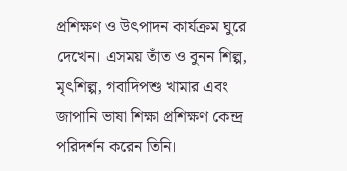প্রশিক্ষণ ও উৎপাদন কার্যক্রম ঘুরে দেখেন। এসময় তাঁত ও বুনন শিল্প, মৃৎশিল্প, গবাদিপশু খামার এবং জাপানি ভাষা শিক্ষা প্রশিক্ষণ কেন্দ্র পরিদর্শন করেন তিনি।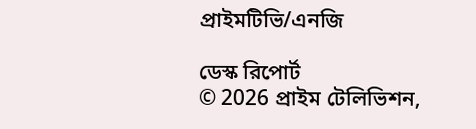প্রাইমটিভি/এনজি

ডেস্ক রিপোর্ট
© 2026 প্রাইম টেলিভিশন,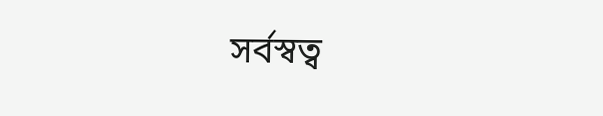সর্বস্বত্ব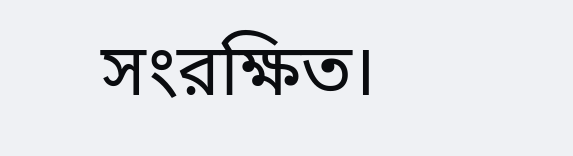সংরক্ষিত।